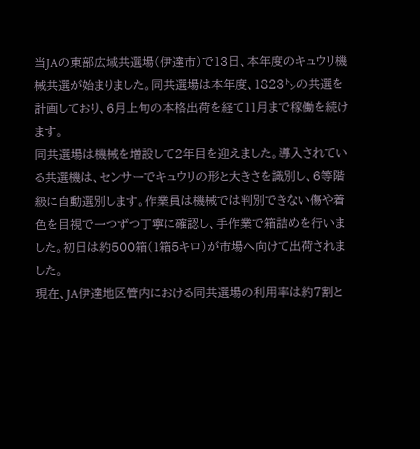当JAの東部広域共選場(伊達市)で13日、本年度のキュウリ機械共選が始まりました。同共選場は本年度、1823㌧の共選を計画しており、6月上旬の本格出荷を経て11月まで稼働を続けます。
同共選場は機械を増設して2年目を迎えました。導入されている共選機は、センサーでキュウリの形と大きさを識別し、6等階級に自動選別します。作業員は機械では判別できない傷や着色を目視で一つずつ丁寧に確認し、手作業で箱詰めを行いました。初日は約500箱(1箱5キロ)が市場へ向けて出荷されました。
現在、JA伊達地区管内における同共選場の利用率は約7割と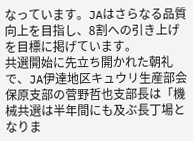なっています。JAはさらなる品質向上を目指し、8割への引き上げを目標に掲げています。
共選開始に先立ち開かれた朝礼で、JA伊達地区キュウリ生産部会保原支部の菅野哲也支部長は「機械共選は半年間にも及ぶ長丁場となりま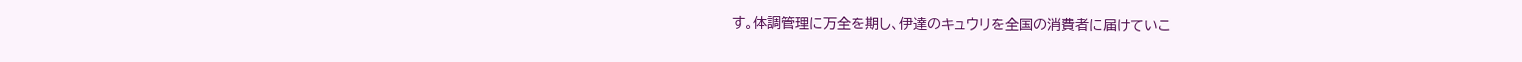す。体調管理に万全を期し、伊達のキュウリを全国の消費者に届けていこ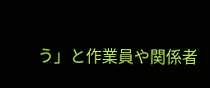う」と作業員や関係者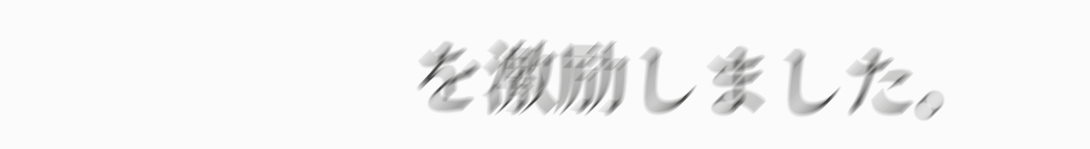を激励しました。